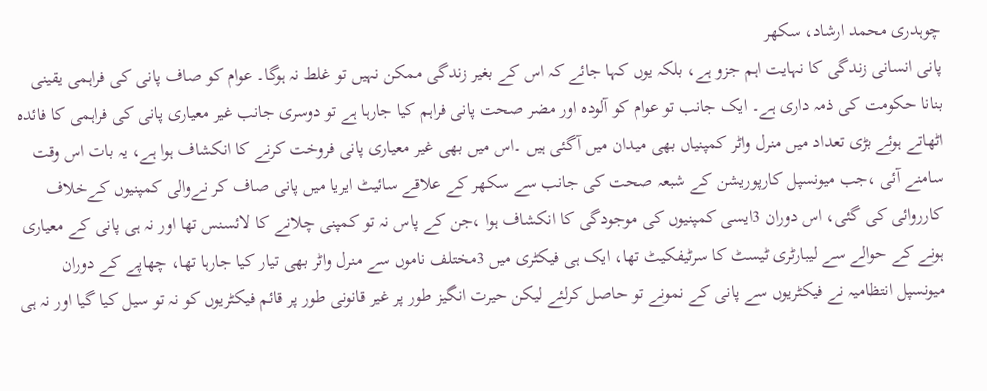چوہدری محمد ارشاد، سکھر
پانی انسانی زندگی کا نہایت اہم جزو ہے، بلکہ یوں کہا جائے کہ اس کے بغیر زندگی ممکن نہیں تو غلط نہ ہوگا۔ عوام کو صاف پانی کی فراہمی یقینی بنانا حکومت کی ذمہ داری ہے۔ ایک جانب تو عوام کو آلودہ اور مضر صحت پانی فراہم کیا جارہا ہے تو دوسری جانب غیر معیاری پانی کی فراہمی کا فائدہ اٹھاتے ہوئے بڑی تعداد میں منرل واٹر کمپنیاں بھی میدان میں آگئی ہیں ۔اس میں بھی غیر معیاری پانی فروخت کرنے کا انکشاف ہوا ہے، یہ بات اس وقت سامنے آئی ،جب میونسپل کارپوریشن کے شبعہ صحت کی جانب سے سکھر کے علاقے سائیٹ ایریا میں پانی صاف کر نےوالی کمپنیوں کےخلاف کارروائی کی گئی، اس دوران 3ایسی کمپنیوں کی موجودگی کا انکشاف ہوا ،جن کے پاس نہ تو کمپنی چلانے کا لائسنس تھا اور نہ ہی پانی کے معیاری ہونے کے حوالے سے لیبارٹری ٹیسٹ کا سرٹیفکیٹ تھا، ایک ہی فیکٹری میں 3مختلف ناموں سے منرل واٹر بھی تیار کیا جارہا تھا، چھاپے کے دوران میونسپل انتظامیہ نے فیکٹریوں سے پانی کے نمونے تو حاصل کرلئے لیکن حیرت انگیز طور پر غیر قانونی طور پر قائم فیکٹریوں کو نہ تو سیل کیا گیا اور نہ ہی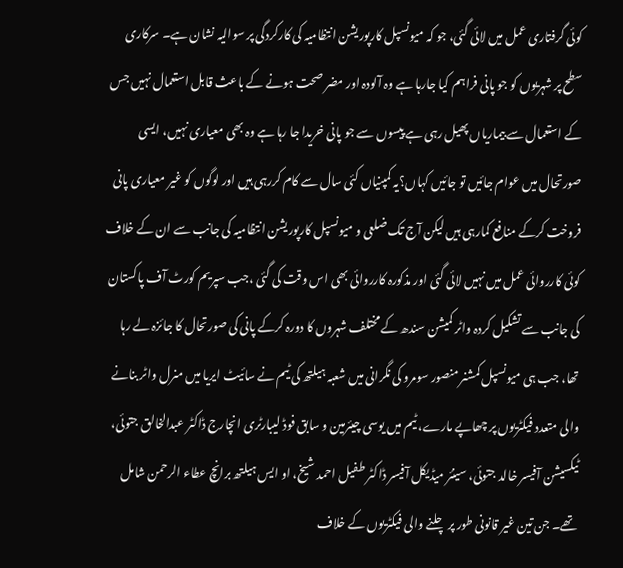کوئی گرفتاری عمل میں لائی گئی، جو کہ میونسپل کارپوریشن انتظامیہ کی کارکردگی پر سوالیہ نشان ہے۔ سرکاری سطح پر شہریوں کو جو پانی فراہم کیا جارہا ہے وہ آلودہ اور مضر صحت ہونے کے باعث قابل استعمال نہیں جس کے استعمال سے بیماریاں پھیل رہی ہے پیسوں سے جو پانی خریدا جا رہا ہے وہ بھی معیاری نہیں، ایسی صورتحال میں عوام جائیں تو جائیں کہاں؟یہ کمپنیاں کئی سال سے کام کررہی ہیں اور لوگوں کو غیر معیاری پانی فروخت کرکے منافع کمارہی ہیں لیکن آج تک ضلعی و میونسپل کارپوریشن انتظامیہ کی جانب سے ان کے خلاف کوئی کارروائی عمل میں نہیں لائی گئی اور مذکورہ کارروائی بھی اس وقت کی گئی ،جب سپریم کورٹ آف پاکستان کی جانب سے تشکیل کردہ واٹر کمیشن سندھ کے مختلف شہروں کا دورہ کرکے پانی کی صورتحال کا جائزہ لے رہا تھا، جب ہی میونسپل کمشنر منصور سومرو کی نگرانی میں شعبہ ہیلتھ کی ٹیم نے سائیٹ ایریا میں منرل واٹر بنانے والی متعدد فیکٹریوں پر چھاپے مارے، ٹیم میں یوسی چیئرمین و سابق فوڈ لیبارٹری انچارج ڈاکٹر عبدالخالق جتوئی، ٹیکسیشن آفیسر خالد جتوئی، سینئر میڈیکل آفیسر ڈاکٹر طفیل احمد شیخ، او ایس ہیلتھ برانچ عطاء الرحمن شامل تھے۔ جن تین غیر قانونی طور پر چلنے والی فیکٹریوں کے خلاف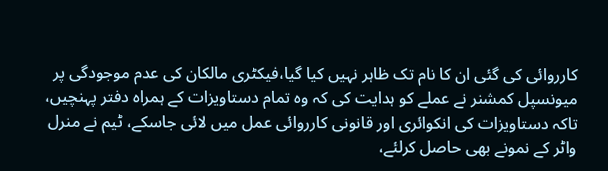کارروائی کی گئی ان کا نام تک ظاہر نہیں کیا گیا،فیکٹری مالکان کی عدم موجودگی پر میونسپل کمشنر نے عملے کو ہدایت کی کہ وہ تمام دستاویزات کے ہمراہ دفتر پہنچیں، تاکہ دستاویزات کی انکوائری اور قانونی کارروائی عمل میں لائی جاسکے، ٹیم نے منرل واٹر کے نمونے بھی حاصل کرلئے،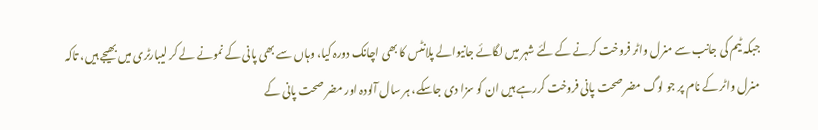جبکہ ٹیم کی جانب سے منرل واٹر فروخت کرنے کے لئے شہر میں لگائے جانیوالے پلانٹس کا بھی اچانک دورہ کیا، وہاں سے بھی پانی کے نمونے لے کر لیبارٹری میں بھیجے ہیں، تاکہ منرل واٹر کے نام پر جو لوگ مضر صحت پانی فروخت کررہے ہیں ان کو سزا دی جاسکے، ہر سال آلودہ اور مضر صحت پانی کے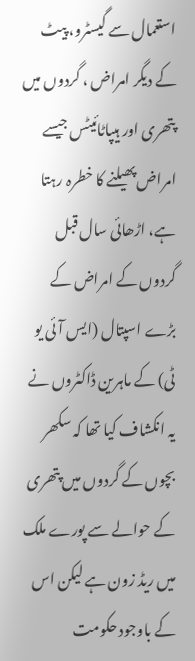استعمال سے گیسٹرو، پیٹ کے دیگر امراض ، گردوں میں پتھری اور ہیپاٹائیٹس جیسے امراض پھیلنے کا خطرہ رہتا ہے، اڑھائی سال قبل گردوں کے امراض کے بڑے اسپتال (ایس آئی یو ٹی) کے ماہرین ڈاکٹروں نے یہ انکشاف کیا تھا کہ سکھر بچوں کے گردوں میں پتھری کے حوالے سے پورے ملک میں ریڈ زون ہے لیکن اس کے باوجود حکومت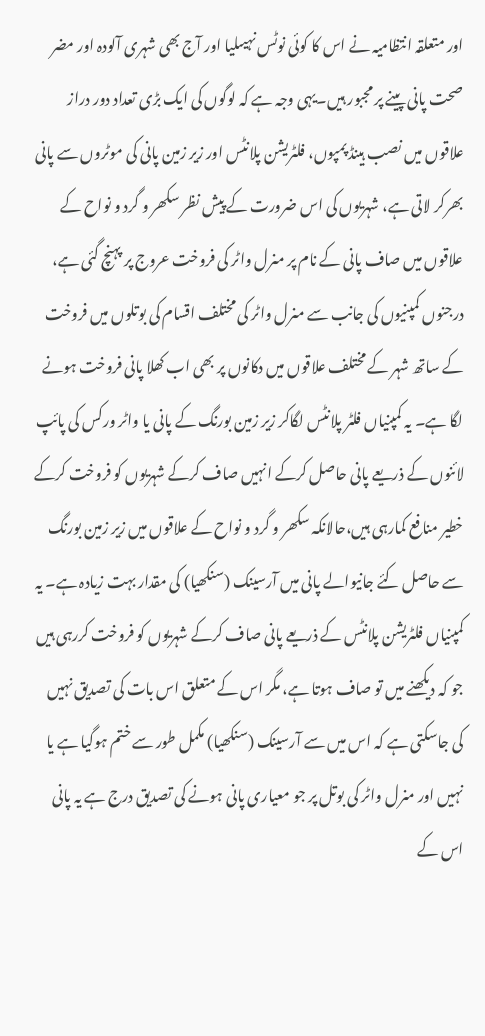اور متعلقہ انتظامیہ نے اس کا کوئی نوٹس نہیںلیا اور آج بھی شہری آلودہ اور مضر صحت پانی پینے پر مجبور ہیں۔یہی وجہ ہے کہ لوگوں کی ایک بڑی تعداد دور دراز علاقوں میں نصب ہینڈ پمپوں، فلٹریشن پلانٹس اور زیر زمین پانی کی موٹروں سے پانی بھرکر لاتی ہے، شہریوں کی اس ضرورت کے پیش نظر سکھر و گرد و نواح کے علاقوں میں صاف پانی کے نام پر منرل واٹر کی فروخت عروج پر پہنچ گئی ہے، درجنوں کمپنیوں کی جانب سے منرل واٹر کی مختلف اقسام کی بوتلوں میں فروخت کے ساتھ شہر کے مختلف علاقوں میں دکانوں پر بھی اب کھلا پانی فروخت ہونے لگا ہے۔ یہ کمپنیاں فلٹر پلانٹس لگاکر زیر زمین بورنگ کے پانی یا واٹر ورکس کی پائپ لائنوں کے ذریعے پانی حاصل کرکے انہیں صاف کرکے شہریوں کو فروخت کرکے خطیر منافع کمارہی ہیں،حالانکہ سکھر و گرد و نواح کے علاقوں میں زیر زمین بورنگ سے حاصل کئے جانیوالے پانی میں آرسینک (سنکھیا) کی مقدار بہت زیادہ ہے۔ یہ کمپنیاں فلٹریشن پلانٹس کے ذریعے پانی صاف کرکے شہریوں کو فروخت کررہی ہیں جو کہ دیکھنے میں تو صاف ہوتا ہے، مگر اس کے متعلق اس بات کی تصدیق نہیں کی جاسکتی ہے کہ اس میں سے آرسینک (سنکھیا) مکمل طور سے ختم ہوگیا ہے یا نہیں اور منرل واٹر کی بوتل پر جو معیاری پانی ہونے کی تصدیق درج ہے یہ پانی اس کے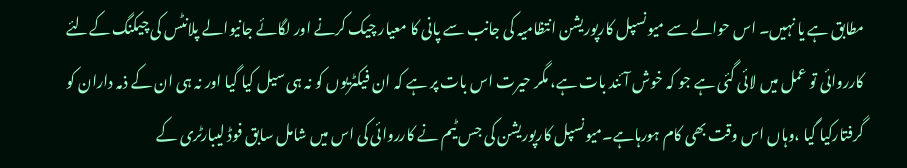مطابق ہے یا نہیں۔ اس حوالے سے میونسپل کارپوریشن انتظامیہ کی جانب سے پانی کا معیار چیک کرنے اور لگائے جانیوالے پلانٹس کی چیکنگ کےلئے کارروائی تو عمل میں لائی گئی ہے جو کہ خوش آئند بات ہے، مگر حیرت اس بات پر ہے کہ ان فیکٹریوں کو نہ ہی سیل کیا گیا اور نہ ہی ان کے ذمہ داران کو گرفتارکیا گیا ،وہاں اس وقت بھی کام ہورہاہے۔میونسپل کارپوریشن کی جس ٹیم نے کارروائی کی اس میں شامل سابق فوڈ لیبارٹری کے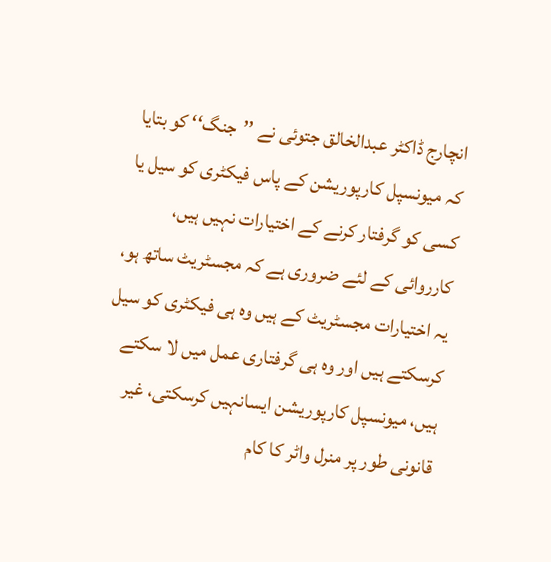انچارج ڈاکٹر عبدالخالق جتوئی نے ’’جنگ‘‘ کو بتایا کہ میونسپل کارپوریشن کے پاس فیکٹری کو سیل یا کسی کو گرفتار کرنے کے اختیارات نہیں ہیں، کارروائی کے لئے ضروری ہے کہ مجسٹریٹ ساتھ ہو، یہ اختیارات مجسٹریٹ کے ہیں وہ ہی فیکٹری کو سیل کرسکتے ہیں اور وہ ہی گرفتاری عمل میں لا سکتے ہیں، میونسپل کارپوریشن ایسانہیں کرسکتی، غیر قانونی طور پر منرل واٹر کا کام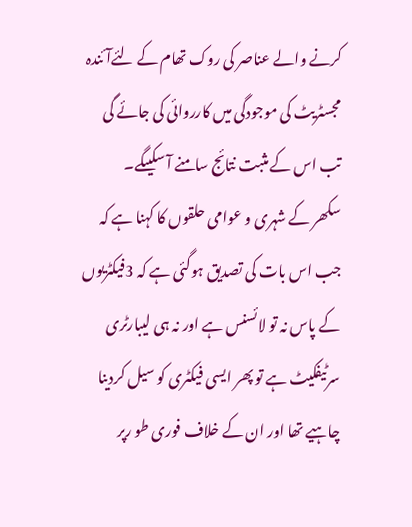کرنے والے عناصر کی روک تھام کے لئےآئندہ مجسٹریٹ کی موجودگی میں کارروائی کی جائے گی تب اس کے مثبت نتائج سامنے آ سکیںگے۔
سکھر کے شہری و عوامی حلقوں کا کہنا ہے کہ جب اس بات کی تصدیق ہوگئی ہے کہ 3فیکٹریوں کے پاس نہ تو لائسنس ہے اور نہ ہی لیبارٹری سرٹیفکیٹ ہے تو پھر ایسی فیکٹری کو سیل کردینا چاہیے تھا اور ان کے خلاف فوری طو رپر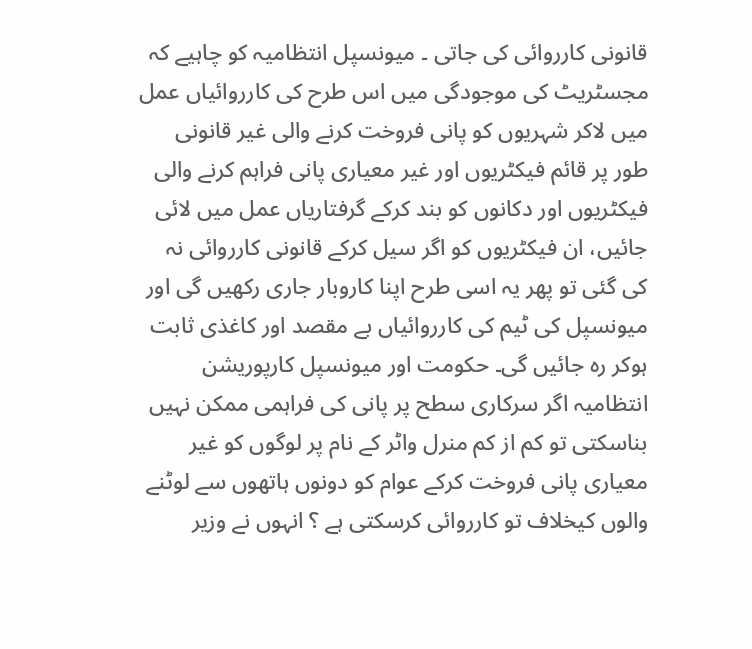قانونی کارروائی کی جاتی ۔ میونسپل انتظامیہ کو چاہیے کہ مجسٹریٹ کی موجودگی میں اس طرح کی کارروائیاں عمل میں لاکر شہریوں کو پانی فروخت کرنے والی غیر قانونی طور پر قائم فیکٹریوں اور غیر معیاری پانی فراہم کرنے والی فیکٹریوں اور دکانوں کو بند کرکے گرفتاریاں عمل میں لائی جائیں، ان فیکٹریوں کو اگر سیل کرکے قانونی کارروائی نہ کی گئی تو پھر یہ اسی طرح اپنا کاروبار جاری رکھیں گی اور میونسپل کی ٹیم کی کارروائیاں بے مقصد اور کاغذی ثابت ہوکر رہ جائیں گی۔ حکومت اور میونسپل کارپوریشن انتظامیہ اگر سرکاری سطح پر پانی کی فراہمی ممکن نہیں بناسکتی تو کم از کم منرل واٹر کے نام پر لوگوں کو غیر معیاری پانی فروخت کرکے عوام کو دونوں ہاتھوں سے لوٹنے والوں کیخلاف تو کارروائی کرسکتی ہے ؟ انہوں نے وزیر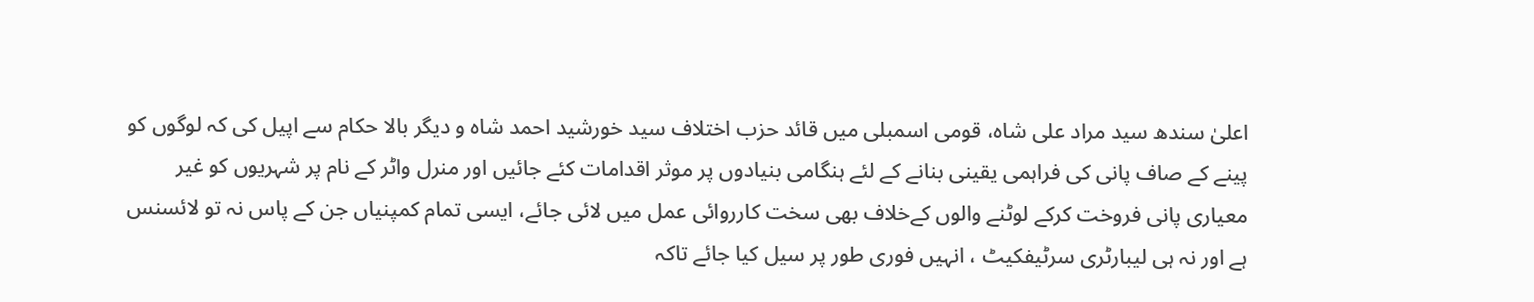اعلیٰ سندھ سید مراد علی شاہ، قومی اسمبلی میں قائد حزب اختلاف سید خورشید احمد شاہ و دیگر بالا حکام سے اپیل کی کہ لوگوں کو پینے کے صاف پانی کی فراہمی یقینی بنانے کے لئے ہنگامی بنیادوں پر موثر اقدامات کئے جائیں اور منرل واٹر کے نام پر شہریوں کو غیر معیاری پانی فروخت کرکے لوٹنے والوں کےخلاف بھی سخت کارروائی عمل میں لائی جائے، ایسی تمام کمپنیاں جن کے پاس نہ تو لائسنس ہے اور نہ ہی لیبارٹری سرٹیفکیٹ ، انہیں فوری طور پر سیل کیا جائے تاکہ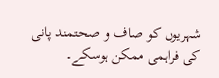شہریوں کو صاف و صحتمند پانی کی فراہمی ممکن ہوسکے۔